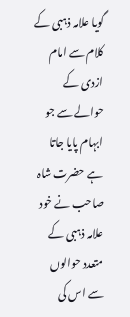گویا علامہ ذہبی کے کلام سے امام ازدی کے حوالے سے جو ابہام پایا جاتا ہے حضرت شاہ صاحب نے خود علامہ ذہبی کے متعدد حوالوں سے اس کی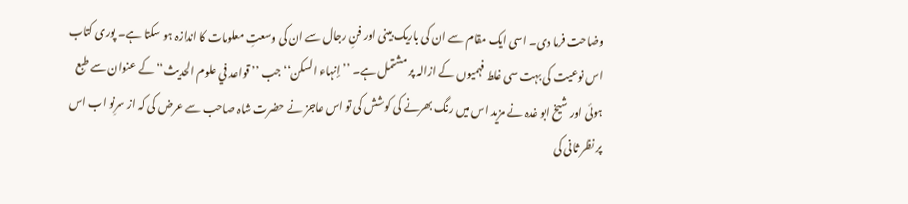وضاحت فرما دی۔ اسی ایک مقام سے ان کی باریک بینی اور فنِ رجال سے ان کی وسعتِ معلومات کا اندازہ ہو سکتا ہے۔ پوری کتاب اس نوعیت کی بہت سی غلط فہمیوں کے ازالہ پر مشتمل ہے۔ ’’إنہاء السکن‘‘ جب ’’قواعد في علوم الحدیث‘‘ کے عنوان سے طبع ہوئی اور شیخ ابو غدہ نے مزید اس میں رنگ بھرنے کی کوشش کی تو اس عاجز نے حضرت شاہ صاحب سے عرض کی کہ از سرِنو اب اس پر نظر ثانی کی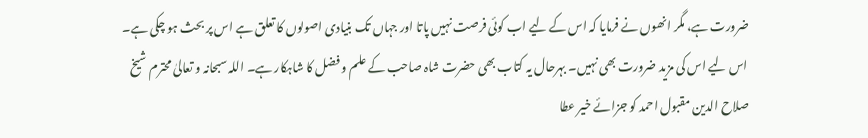ضرورت ہے، مگر انھوں نے فرمایا کہ اس کے لیے اب کوئی فرصت نہیں پاتا اور جہاں تک بنیادی اصولوں کا تعلق ہے اس پر بحث ہو چکی ہے۔ اس لیے اس کی مزید ضرورت بھی نہیں۔ بہرحال یہ کتاب بھی حضرت شاہ صاحب کے علم و فضل کا شاہکار ہے۔ اللہ سبحانہ و تعالیٰ محترم شیخ صلاح الدین مقبول احمد کو جزائے خیر عطا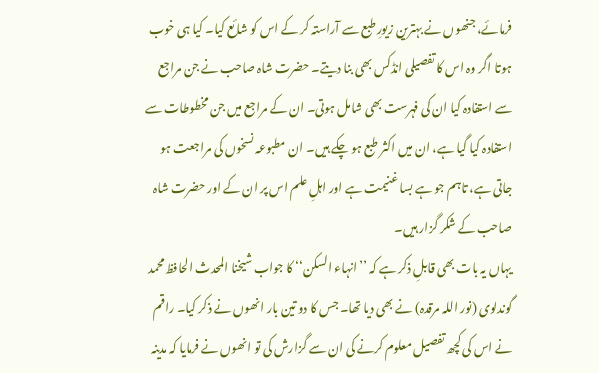فرمائے، جنھوں نے بہترین زیورِ طبع سے آراستہ کر کے اس کو شائع کیا۔ کیا ہی خوب ہوتا اگر وہ اس کا تفصیلی انڈکس بھی بنا دیتے۔ حضرت شاہ صاحب نے جن مراجع سے استفادہ کیا ان کی فہرست بھی شامل ہوتی۔ ان کے مراجع میں جن مخطوطات سے استفادہ کیا گیا ہے، ان میں اکثر طبع ہو چکے ہیں۔ ان مطبوعہ نسخوں کی مراجعت ہو جاتی ہے، تاہم جو ہے بسا غنیمت ہے اور اہلِ علم اس پر ان کے اور حضرت شاہ صاحب کے شکر گزار ہیں۔
یہاں یہ بات بھی قابلِ ذکر ہے کہ ’’انہاء السکن‘‘ کا جواب شیخنا المحدث الحافظ محمد گوندلوی (نور اللہ مرقدہ) نے بھی دیا تھا۔ جس کا دو تین بار انھوں نے ذکر کیا۔ راقم نے اس کی کچھ تفصیل معلوم کرنے کی ان سے گزارش کی تو انھوں نے فرمایا کہ مدینہ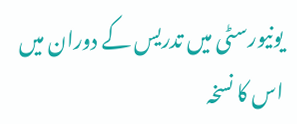یونیورسٹی میں تدریس کے دوران میں اس کا نسخہ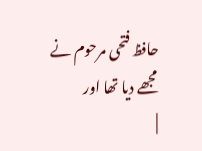حافظ فتحی مرحوم نے مجھے دیا تھا اور
|